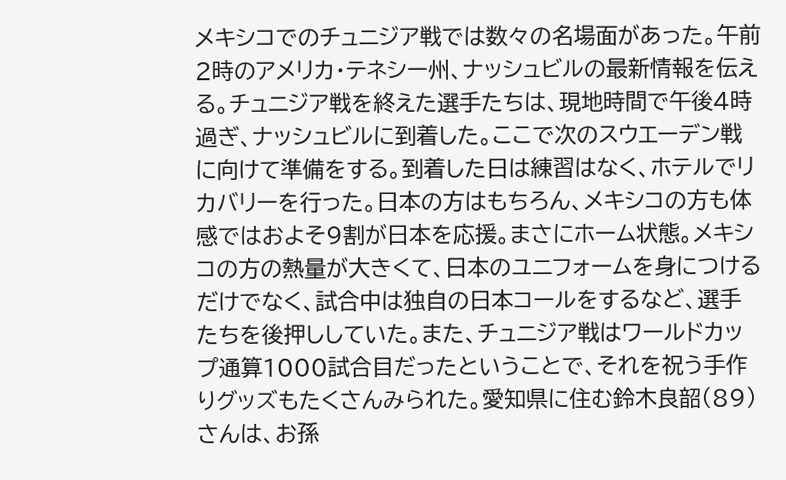メキシコでのチュニジア戦では数々の名場面があった。午前2時のアメリカ・テネシー州、ナッシュビルの最新情報を伝える。チュニジア戦を終えた選手たちは、現地時間で午後4時過ぎ、ナッシュビルに到着した。ここで次のスウエーデン戦に向けて準備をする。到着した日は練習はなく、ホテルでリカバリーを行った。日本の方はもちろん、メキシコの方も体感ではおよそ9割が日本を応援。まさにホーム状態。メキシコの方の熱量が大きくて、日本のユニフォームを身につけるだけでなく、試合中は独自の日本コールをするなど、選手たちを後押ししていた。また、チュニジア戦はワールドカップ通算1000試合目だったということで、それを祝う手作りグッズもたくさんみられた。愛知県に住む鈴木良韶(89)さんは、お孫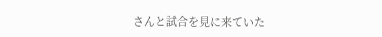さんと試合を見に来ていた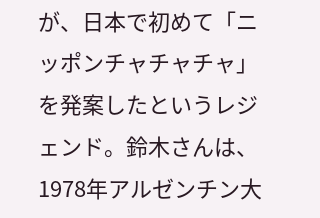が、日本で初めて「ニッポンチャチャチャ」を発案したというレジェンド。鈴木さんは、1978年アルゼンチン大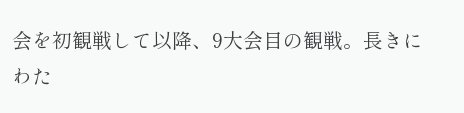会を初観戦して以降、9大会目の観戦。長きにわた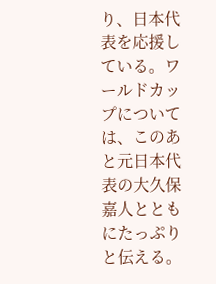り、日本代表を応援している。ワールドカップについては、このあと元日本代表の大久保嘉人とともにたっぷりと伝える。